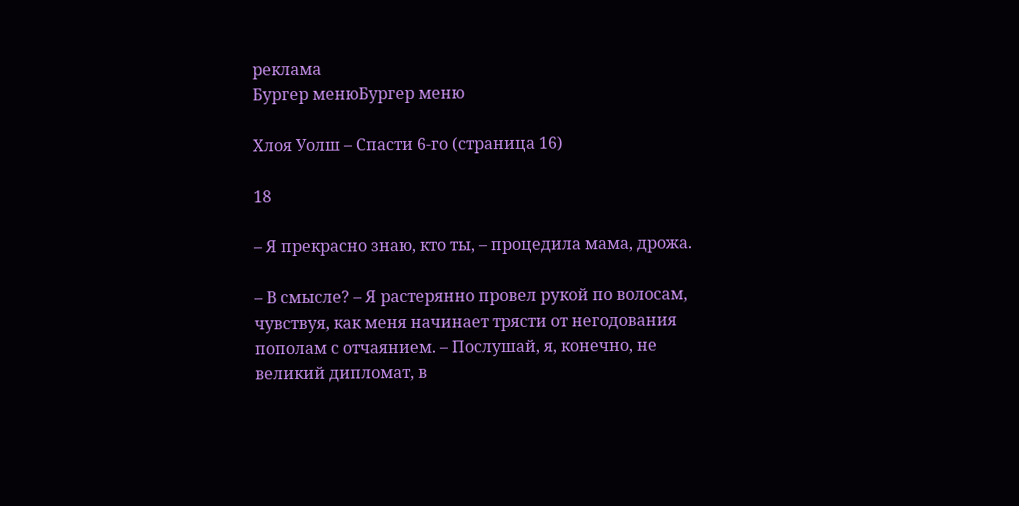реклама
Бургер менюБургер меню

Хлоя Уолш – Спасти 6-го (страница 16)

18

– Я прекрасно знаю, кто ты, – процедила мама, дрожа.

– В смысле? – Я растерянно провел рукой по волосам, чувствуя, как меня начинает трясти от негодования пополам с отчаянием. – Послушай, я, конечно, не великий дипломат, в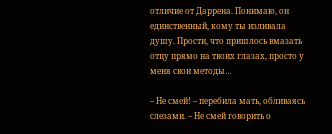отличие от Даррена. Понимаю, он единственный, кому ты изливала душу. Прости, что пришлось вмазать отцу прямо на твоих глазах, просто у меня свои методы…

– Не смей! – перебила мать, обливаясь слезами. – Не смей говорить о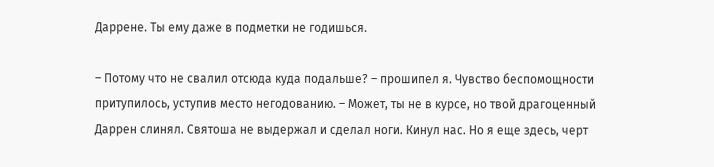Даррене. Ты ему даже в подметки не годишься.

– Потому что не свалил отсюда куда подальше? – прошипел я. Чувство беспомощности притупилось, уступив место негодованию. – Может, ты не в курсе, но твой драгоценный Даррен слинял. Святоша не выдержал и сделал ноги. Кинул нас. Но я еще здесь, черт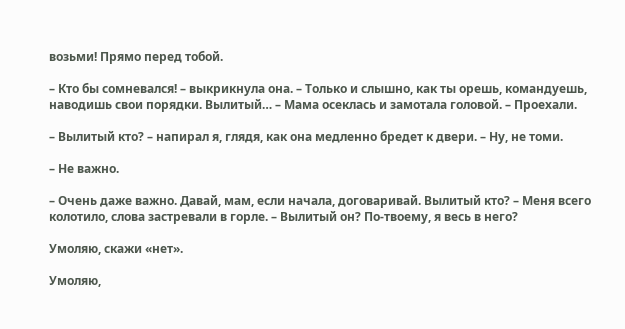возьми! Прямо перед тобой.

– Кто бы сомневался! – выкрикнула она. – Только и слышно, как ты орешь, командуешь, наводишь свои порядки. Вылитый… – Мама осеклась и замотала головой. – Проехали.

– Вылитый кто? – напирал я, глядя, как она медленно бредет к двери. – Ну, не томи.

– Не важно.

– Очень даже важно. Давай, мам, если начала, договаривай. Вылитый кто? – Меня всего колотило, слова застревали в горле. – Вылитый он? По-твоему, я весь в него?

Умоляю, скажи «нет».

Умоляю,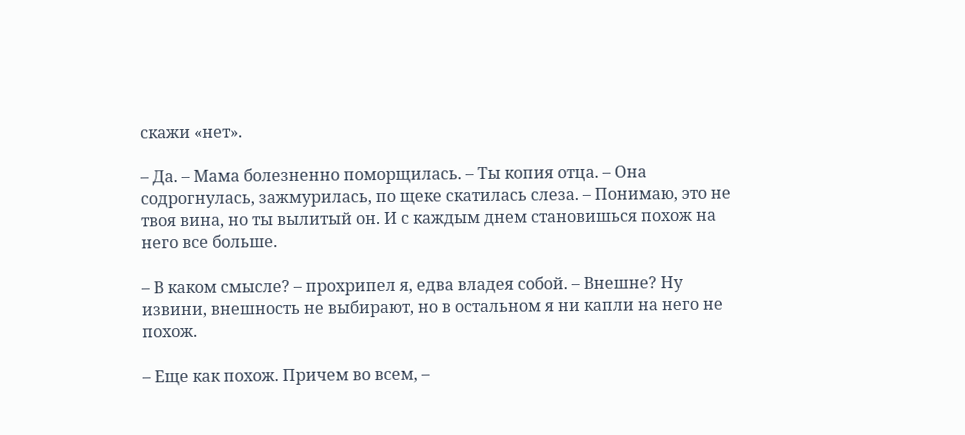скажи «нет».

– Да. – Мама болезненно поморщилась. – Ты копия отца. – Она содрогнулась, зажмурилась, по щеке скатилась слеза. – Понимаю, это не твоя вина, но ты вылитый он. И с каждым днем становишься похож на него все больше.

– В каком смысле? – прохрипел я, едва владея собой. – Внешне? Ну извини, внешность не выбирают, но в остальном я ни капли на него не похож.

– Еще как похож. Причем во всем, –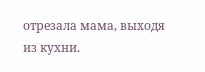отрезала мама, выходя из кухни.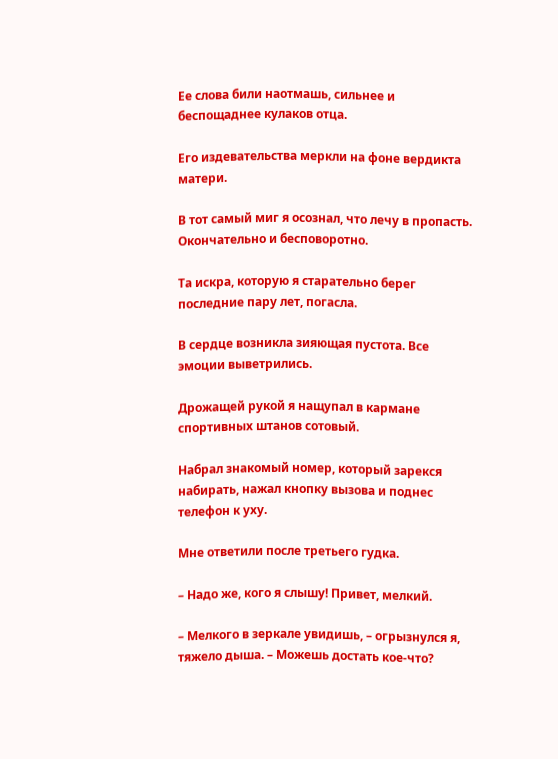Ее слова били наотмашь, сильнее и беспощаднее кулаков отца.

Его издевательства меркли на фоне вердикта матери.

В тот самый миг я осознал, что лечу в пропасть. Окончательно и бесповоротно.

Та искра, которую я старательно берег последние пару лет, погасла.

В сердце возникла зияющая пустота. Все эмоции выветрились.

Дрожащей рукой я нащупал в кармане спортивных штанов сотовый.

Набрал знакомый номер, который зарекся набирать, нажал кнопку вызова и поднес телефон к уху.

Мне ответили после третьего гудка.

– Надо же, кого я слышу! Привет, мелкий.

– Мелкого в зеркале увидишь, – огрызнулся я, тяжело дыша. – Можешь достать кое-что?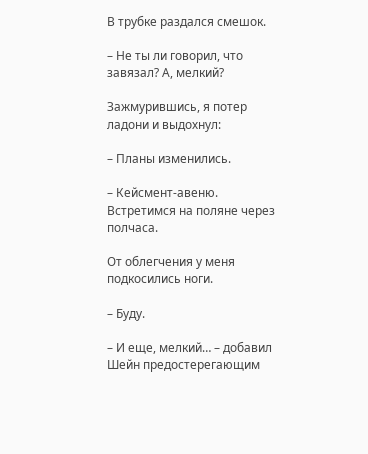В трубке раздался смешок.

– Не ты ли говорил, что завязал? А, мелкий?

Зажмурившись, я потер ладони и выдохнул:

– Планы изменились.

– Кейсмент-авеню. Встретимся на поляне через полчаса.

От облегчения у меня подкосились ноги.

– Буду.

– И еще, мелкий… – добавил Шейн предостерегающим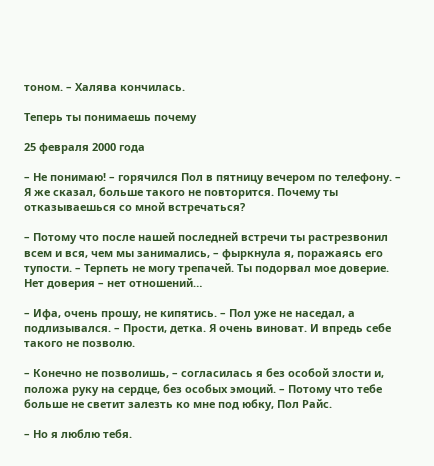тоном. – Халява кончилась.

Теперь ты понимаешь почему

25 февраля 2000 года

– Не понимаю! – горячился Пол в пятницу вечером по телефону. – Я же сказал, больше такого не повторится. Почему ты отказываешься со мной встречаться?

– Потому что после нашей последней встречи ты растрезвонил всем и вся, чем мы занимались, – фыркнула я, поражаясь его тупости. – Терпеть не могу трепачей. Ты подорвал мое доверие. Нет доверия – нет отношений…

– Ифа, очень прошу, не кипятись. – Пол уже не наседал, а подлизывался. – Прости, детка. Я очень виноват. И впредь себе такого не позволю.

– Конечно не позволишь, – согласилась я без особой злости и, положа руку на сердце, без особых эмоций. – Потому что тебе больше не светит залезть ко мне под юбку, Пол Райс.

– Но я люблю тебя.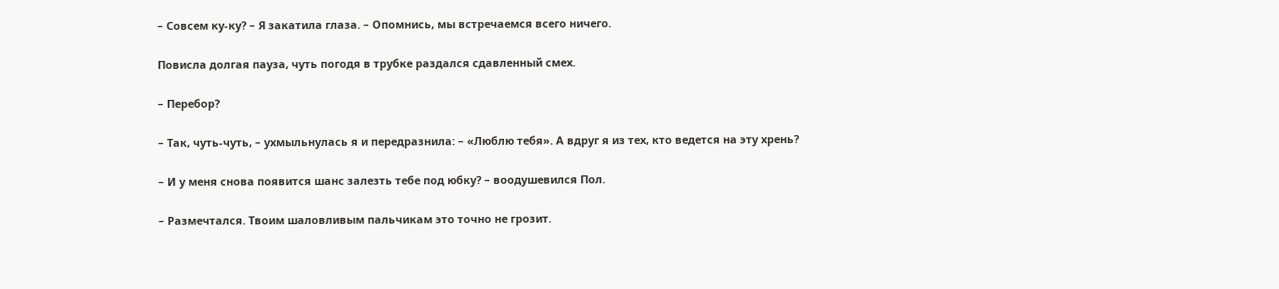– Совсем ку-ку? – Я закатила глаза. – Опомнись, мы встречаемся всего ничего.

Повисла долгая пауза, чуть погодя в трубке раздался сдавленный смех.

– Перебор?

– Так, чуть-чуть, – ухмыльнулась я и передразнила: – «Люблю тебя». А вдруг я из тех, кто ведется на эту хрень?

– И у меня снова появится шанс залезть тебе под юбку? – воодушевился Пол.

– Размечтался. Твоим шаловливым пальчикам это точно не грозит.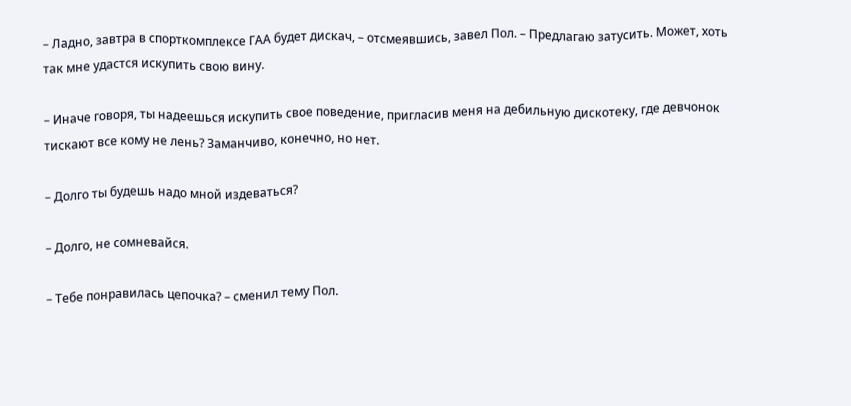– Ладно, завтра в спорткомплексе ГАА будет дискач, – отсмеявшись, завел Пол. – Предлагаю затусить. Может, хоть так мне удастся искупить свою вину.

– Иначе говоря, ты надеешься искупить свое поведение, пригласив меня на дебильную дискотеку, где девчонок тискают все кому не лень? Заманчиво, конечно, но нет.

– Долго ты будешь надо мной издеваться?

– Долго, не сомневайся.

– Тебе понравилась цепочка? – сменил тему Пол.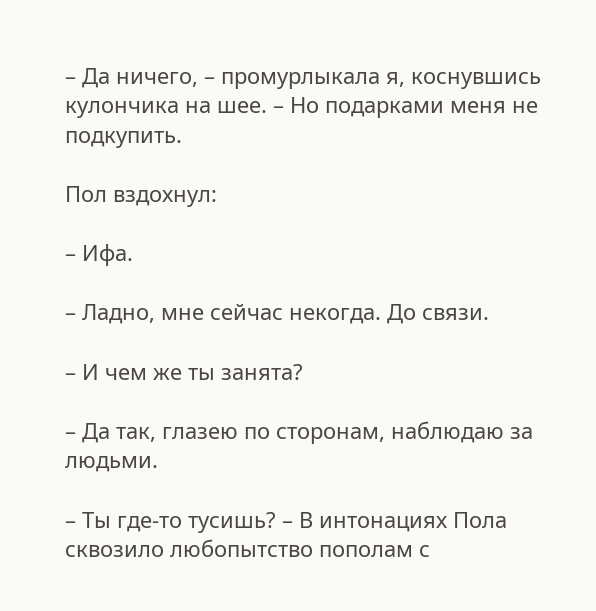– Да ничего, – промурлыкала я, коснувшись кулончика на шее. – Но подарками меня не подкупить.

Пол вздохнул:

– Ифа.

– Ладно, мне сейчас некогда. До связи.

– И чем же ты занята?

– Да так, глазею по сторонам, наблюдаю за людьми.

– Ты где-то тусишь? – В интонациях Пола сквозило любопытство пополам с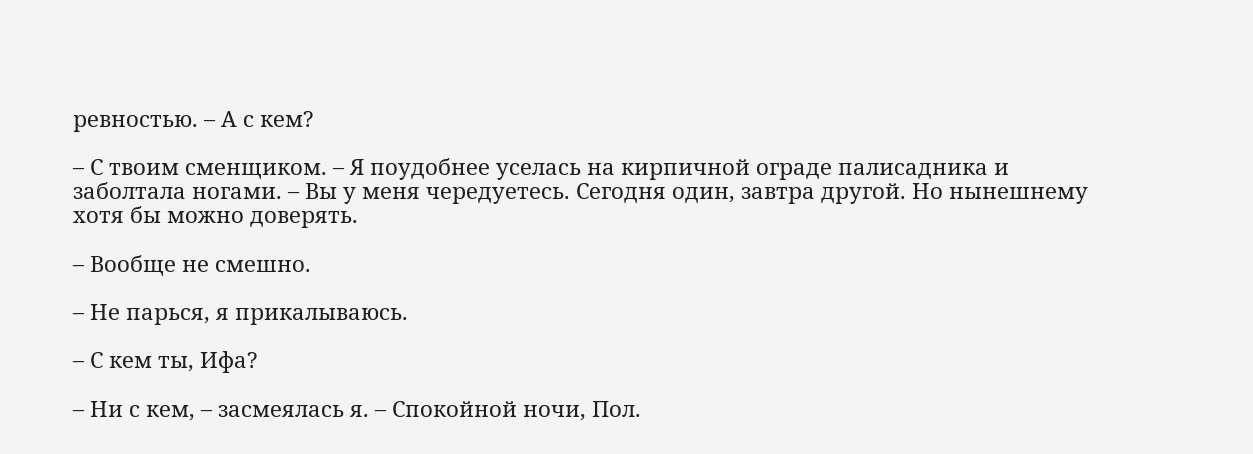ревностью. – А с кем?

– С твоим сменщиком. – Я поудобнее уселась на кирпичной ограде палисадника и заболтала ногами. – Вы у меня чередуетесь. Сегодня один, завтра другой. Но нынешнему хотя бы можно доверять.

– Вообще не смешно.

– Не парься, я прикалываюсь.

– С кем ты, Ифа?

– Ни с кем, – засмеялась я. – Спокойной ночи, Пол.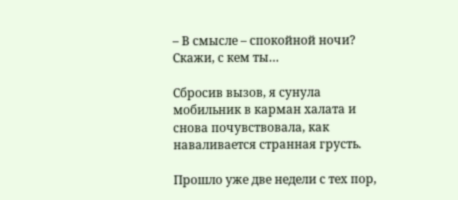– В смысле – спокойной ночи? Скажи, с кем ты…

Сбросив вызов, я сунула мобильник в карман халата и снова почувствовала, как наваливается странная грусть.

Прошло уже две недели с тех пор,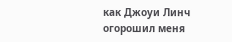как Джоуи Линч огорошил меня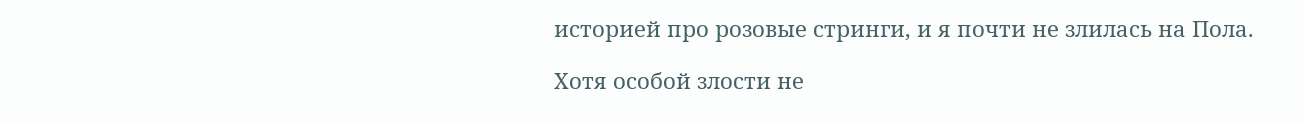историей про розовые стринги, и я почти не злилась на Пола.

Хотя особой злости не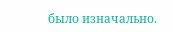было изначально.